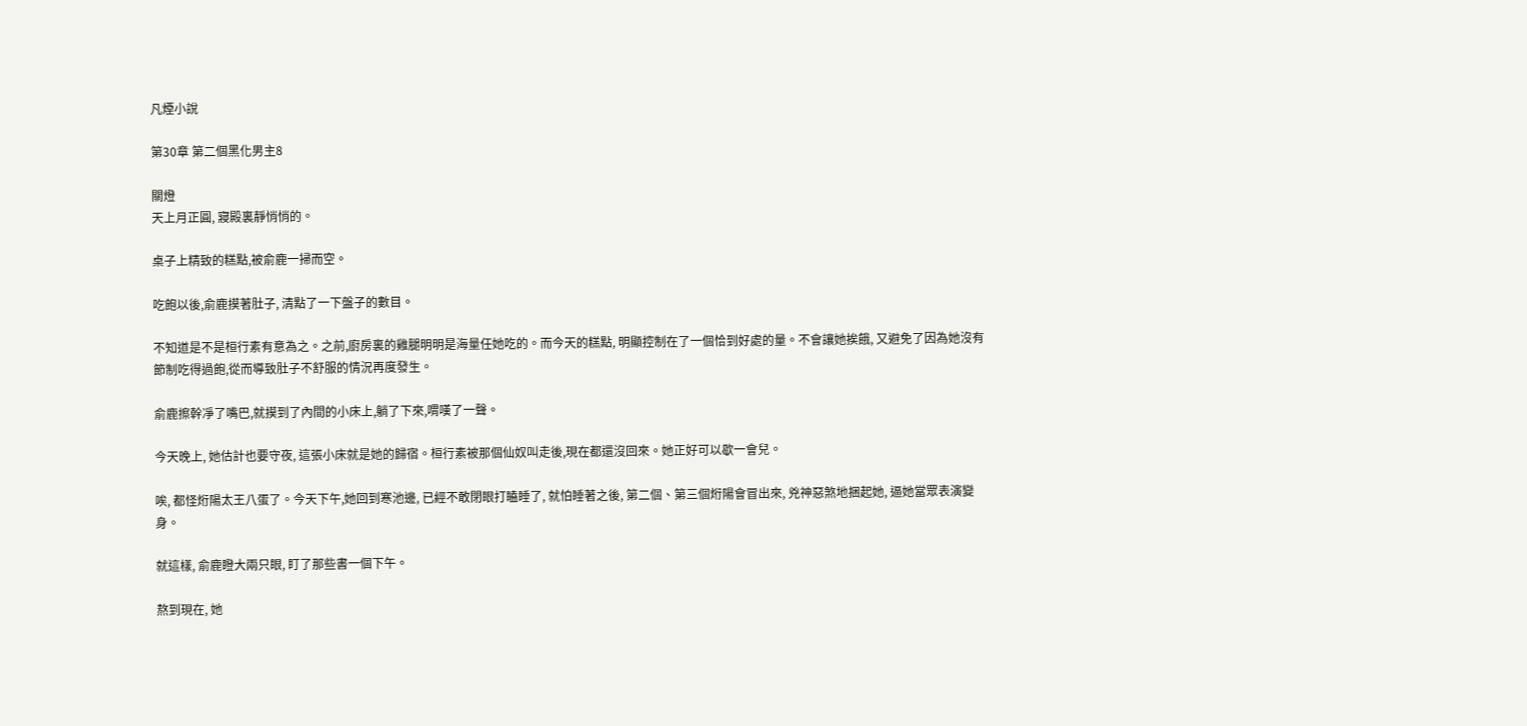凡煙小說

第30章 第二個黑化男主8

關燈
天上月正圓, 寢殿裏靜悄悄的。

桌子上精致的糕點,被俞鹿一掃而空。

吃飽以後,俞鹿摸著肚子, 清點了一下盤子的數目。

不知道是不是桓行素有意為之。之前,廚房裏的雞腿明明是海量任她吃的。而今天的糕點, 明顯控制在了一個恰到好處的量。不會讓她挨餓, 又避免了因為她沒有節制吃得過飽,從而導致肚子不舒服的情況再度發生。

俞鹿擦幹凈了嘴巴,就摸到了內間的小床上,躺了下來,喟嘆了一聲。

今天晚上, 她估計也要守夜, 這張小床就是她的歸宿。桓行素被那個仙奴叫走後,現在都還沒回來。她正好可以歇一會兒。

唉, 都怪烆陽太王八蛋了。今天下午,她回到寒池邊, 已經不敢閉眼打瞌睡了, 就怕睡著之後, 第二個、第三個烆陽會冒出來, 兇神惡煞地捆起她, 逼她當眾表演變身。

就這樣, 俞鹿瞪大兩只眼, 盯了那些書一個下午。

熬到現在, 她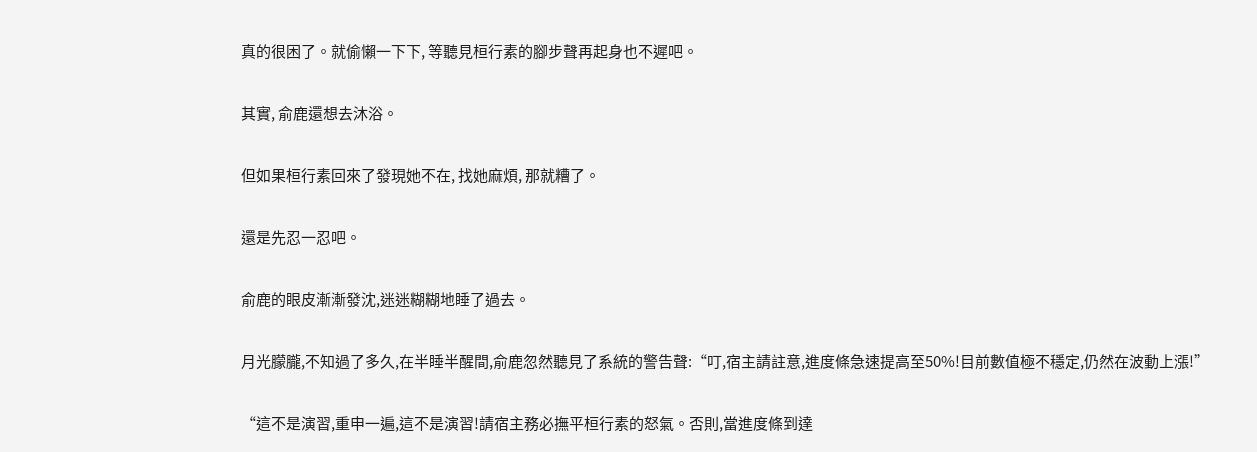真的很困了。就偷懶一下下, 等聽見桓行素的腳步聲再起身也不遲吧。

其實, 俞鹿還想去沐浴。

但如果桓行素回來了發現她不在, 找她麻煩, 那就糟了。

還是先忍一忍吧。

俞鹿的眼皮漸漸發沈,迷迷糊糊地睡了過去。

月光朦朧,不知過了多久,在半睡半醒間,俞鹿忽然聽見了系統的警告聲:“叮,宿主請註意,進度條急速提高至50%!目前數值極不穩定,仍然在波動上漲!”

“這不是演習,重申一遍,這不是演習!請宿主務必撫平桓行素的怒氣。否則,當進度條到達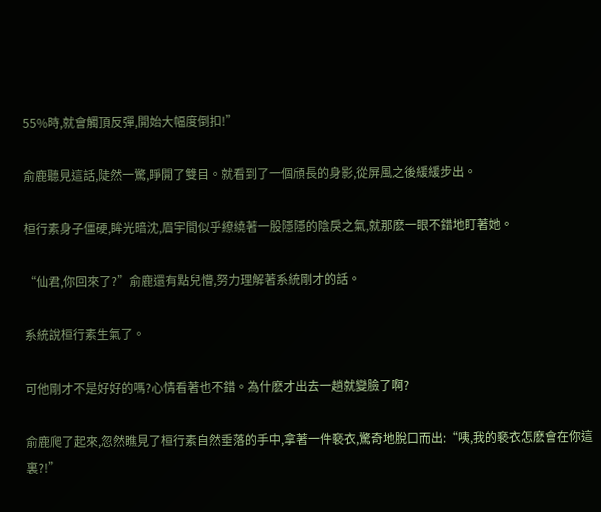55%時,就會觸頂反彈,開始大幅度倒扣!”

俞鹿聽見這話,陡然一驚,睜開了雙目。就看到了一個頎長的身影,從屏風之後緩緩步出。

桓行素身子僵硬,眸光暗沈,眉宇間似乎繚繞著一股隱隱的陰戾之氣,就那麽一眼不錯地盯著她。

“仙君,你回來了?”俞鹿還有點兒懵,努力理解著系統剛才的話。

系統說桓行素生氣了。

可他剛才不是好好的嗎?心情看著也不錯。為什麽才出去一趟就變臉了啊?

俞鹿爬了起來,忽然瞧見了桓行素自然垂落的手中,拿著一件褻衣,驚奇地脫口而出:“咦,我的褻衣怎麽會在你這裏?!”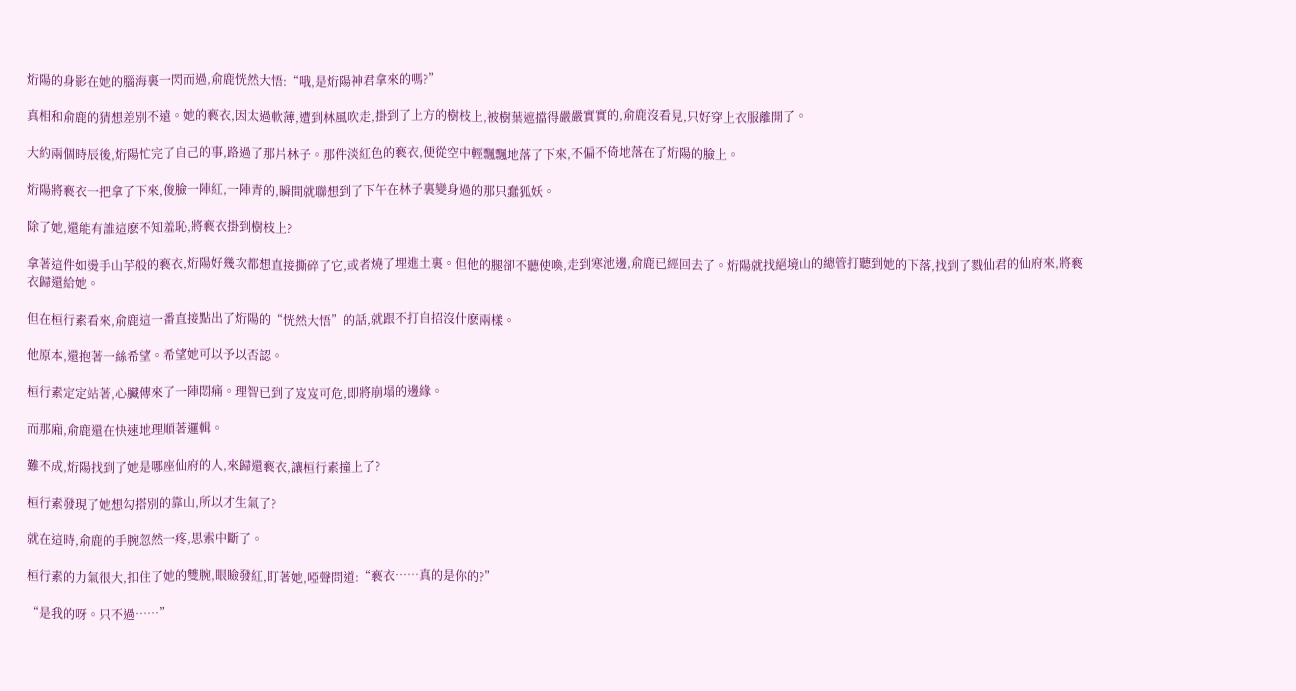烆陽的身影在她的腦海裏一閃而過,俞鹿恍然大悟:“哦,是烆陽神君拿來的嗎?”

真相和俞鹿的猜想差別不遠。她的褻衣,因太過軟薄,遭到林風吹走,掛到了上方的樹枝上,被樹葉遮擋得嚴嚴實實的,俞鹿沒看見,只好穿上衣服離開了。

大約兩個時辰後,烆陽忙完了自己的事,路過了那片林子。那件淡紅色的褻衣,便從空中輕飄飄地落了下來,不偏不倚地落在了烆陽的臉上。

烆陽將褻衣一把拿了下來,俊臉一陣紅,一陣青的,瞬間就聯想到了下午在林子裏變身過的那只蠢狐妖。

除了她,還能有誰這麽不知羞恥,將褻衣掛到樹枝上?

拿著這件如燙手山芋般的褻衣,烆陽好幾次都想直接撕碎了它,或者燒了埋進土裏。但他的腿卻不聽使喚,走到寒池邊,俞鹿已經回去了。烆陽就找絕境山的總管打聽到她的下落,找到了戮仙君的仙府來,將褻衣歸還給她。

但在桓行素看來,俞鹿這一番直接點出了烆陽的“恍然大悟”的話,就跟不打自招沒什麽兩樣。

他原本,還抱著一絲希望。希望她可以予以否認。

桓行素定定站著,心臟傳來了一陣悶痛。理智已到了岌岌可危,即將崩塌的邊緣。

而那廂,俞鹿還在快速地理順著邏輯。

難不成,烆陽找到了她是哪座仙府的人,來歸還褻衣,讓桓行素撞上了?

桓行素發現了她想勾搭別的靠山,所以才生氣了?

就在這時,俞鹿的手腕忽然一疼,思索中斷了。

桓行素的力氣很大,扣住了她的雙腕,眼瞼發紅,盯著她,啞聲問道:“褻衣……真的是你的?”

“是我的呀。只不過……”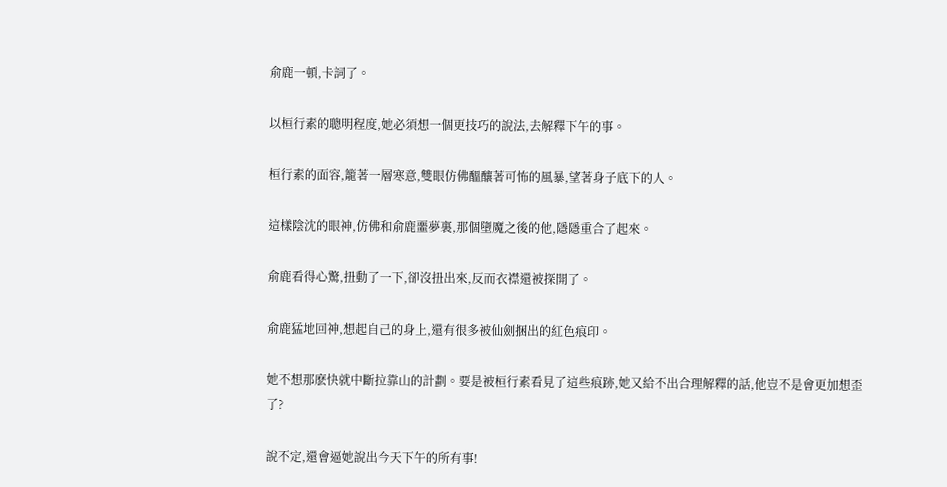俞鹿一頓,卡詞了。

以桓行素的聰明程度,她必須想一個更技巧的說法,去解釋下午的事。

桓行素的面容,籠著一層寒意,雙眼仿佛醞釀著可怖的風暴,望著身子底下的人。

這樣陰沈的眼神,仿佛和俞鹿噩夢裏,那個墮魔之後的他,隱隱重合了起來。

俞鹿看得心驚,扭動了一下,卻沒扭出來,反而衣襟還被探開了。

俞鹿猛地回神,想起自己的身上,還有很多被仙劍捆出的紅色痕印。

她不想那麽快就中斷拉靠山的計劃。要是被桓行素看見了這些痕跡,她又給不出合理解釋的話,他豈不是會更加想歪了?

說不定,還會逼她說出今天下午的所有事!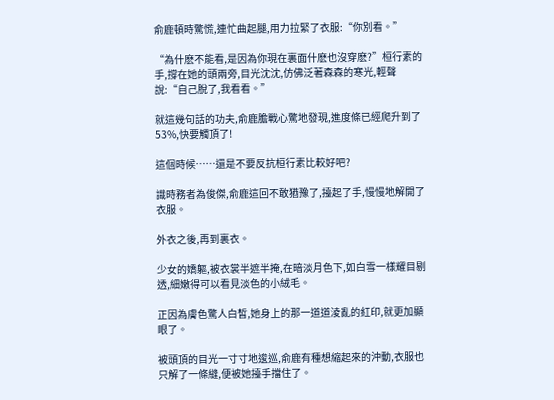俞鹿頓時驚慌,連忙曲起腿,用力拉緊了衣服:“你別看。”

“為什麽不能看,是因為你現在裏面什麽也沒穿麽?”桓行素的手,撐在她的頭兩旁,目光沈沈,仿佛泛著森森的寒光,輕聲說:“自己脫了,我看看。”

就這幾句話的功夫,俞鹿膽戰心驚地發現,進度條已經爬升到了53%,快要觸頂了!

這個時候……還是不要反抗桓行素比較好吧?

識時務者為俊傑,俞鹿這回不敢猶豫了,擡起了手,慢慢地解開了衣服。

外衣之後,再到裏衣。

少女的嬌軀,被衣裳半遮半掩,在暗淡月色下,如白雪一樣耀目剔透,細嫩得可以看見淡色的小絨毛。

正因為膚色驚人白皙,她身上的那一道道淩亂的紅印,就更加顯眼了。

被頭頂的目光一寸寸地逡巡,俞鹿有種想縮起來的沖動,衣服也只解了一條縫,便被她擡手擋住了。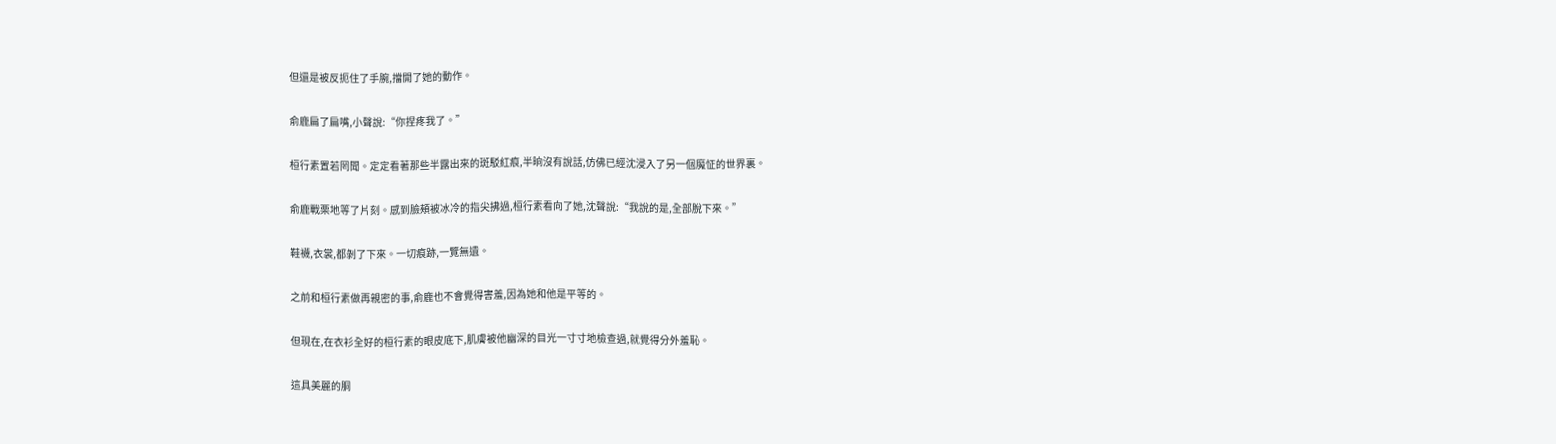但還是被反扼住了手腕,擋開了她的動作。

俞鹿扁了扁嘴,小聲說:“你捏疼我了。”

桓行素置若罔聞。定定看著那些半露出來的斑駁紅痕,半晌沒有說話,仿佛已經沈浸入了另一個魔怔的世界裏。

俞鹿戰栗地等了片刻。感到臉頰被冰冷的指尖拂過,桓行素看向了她,沈聲說:“我說的是,全部脫下來。”

鞋襪,衣裳,都剝了下來。一切痕跡,一覽無遺。

之前和桓行素做再親密的事,俞鹿也不會覺得害羞,因為她和他是平等的。

但現在,在衣衫全好的桓行素的眼皮底下,肌膚被他幽深的目光一寸寸地檢查過,就覺得分外羞恥。

這具美麗的胴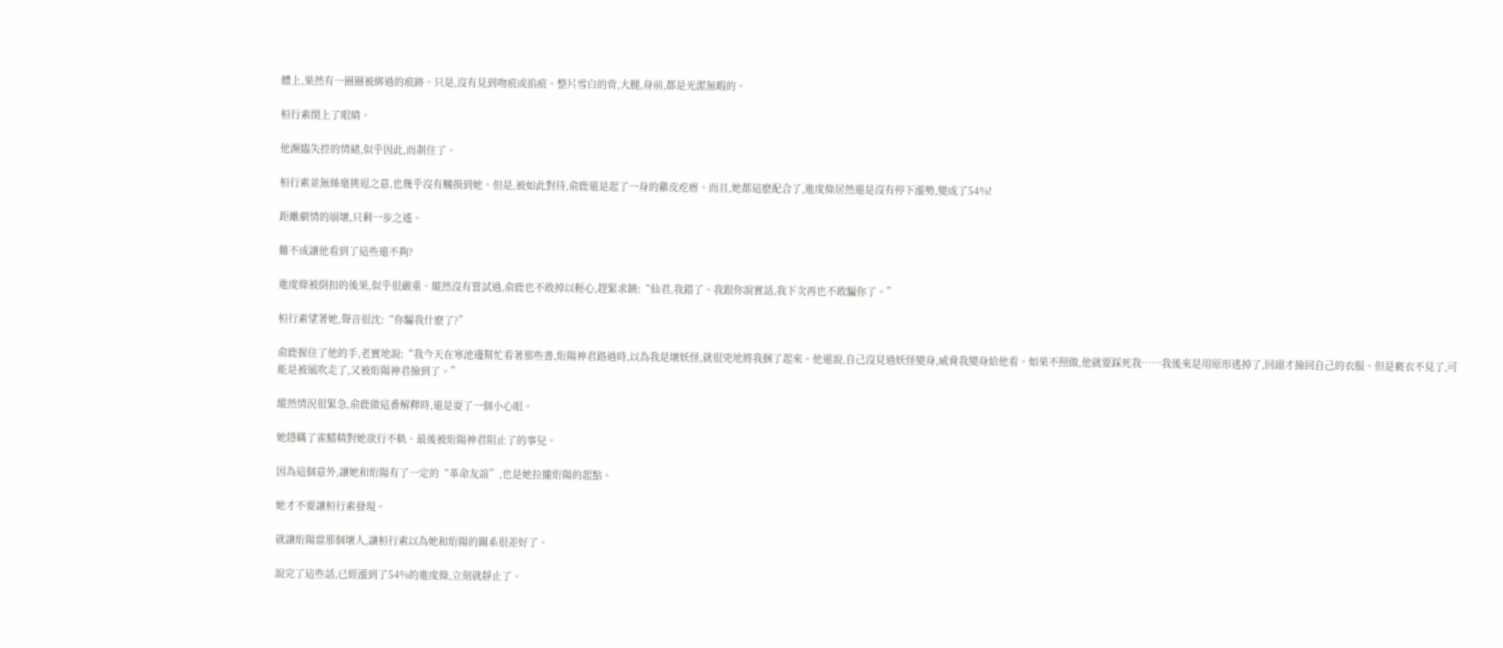體上,果然有一圈圈被綁過的痕跡。只是,沒有見到吻痕或掐痕。整片雪白的背,大腿,身前,都是光潔無暇的。

桓行素閉上了眼睛。

他瀕臨失控的情緒,似乎因此,而剎住了。

桓行素並無絲毫挑逗之意,也幾乎沒有觸摸到她。但是,被如此對待,俞鹿還是起了一身的雞皮疙瘩。而且,她都這麽配合了,進度條居然還是沒有停下漲勢,變成了54%!

距離劇情的崩壞,只剩一步之遙。

難不成讓他看到了這些還不夠?

進度條被倒扣的後果,似乎很嚴重。縱然沒有嘗試過,俞鹿也不敢掉以輕心,趕緊求饒:“仙君,我錯了。我跟你說實話,我下次再也不敢騙你了。”

桓行素望著她,聲音很沈:“你騙我什麽了?”

俞鹿握住了他的手,老實地說:“我今天在寒池邊幫忙看著那些書,烆陽神君路過時,以為我是壞妖怪,就很兇地將我捆了起來。他還說,自己沒見過妖怪變身,威脅我變身給他看。如果不照做,他就要踩死我……我後來是用原形逃掉了,回頭才撿回自己的衣服。但是褻衣不見了,可能是被風吹走了,又被烆陽神君撿到了。”

縱然情況很緊急,俞鹿做這番解釋時,還是耍了一個小心眼。

她隱瞞了雀鱔精對她欲行不軌、最後被烆陽神君阻止了的事兒。

因為這個意外,讓她和烆陽有了一定的“革命友誼”,也是她拉攏烆陽的起點。

她才不要讓桓行素發現。

就讓烆陽當那個壞人,讓桓行素以為她和烆陽的關系很差好了。

說完了這些話,已經漲到了54%的進度條,立刻就靜止了。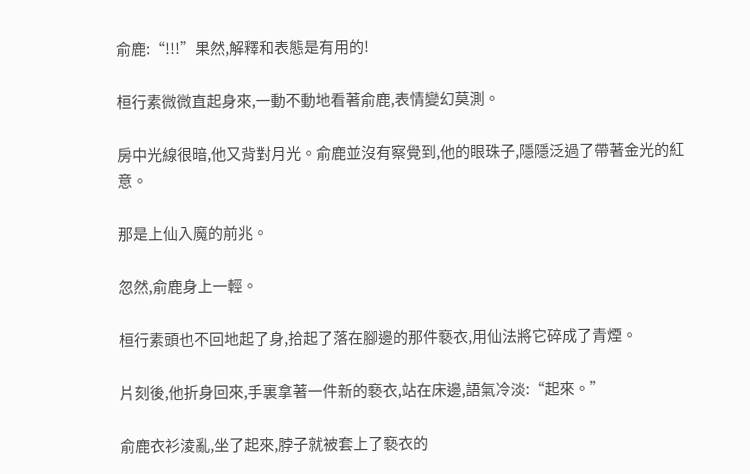俞鹿:“!!!”果然,解釋和表態是有用的!

桓行素微微直起身來,一動不動地看著俞鹿,表情變幻莫測。

房中光線很暗,他又背對月光。俞鹿並沒有察覺到,他的眼珠子,隱隱泛過了帶著金光的紅意。

那是上仙入魔的前兆。

忽然,俞鹿身上一輕。

桓行素頭也不回地起了身,拾起了落在腳邊的那件褻衣,用仙法將它碎成了青煙。

片刻後,他折身回來,手裏拿著一件新的褻衣,站在床邊,語氣冷淡:“起來。”

俞鹿衣衫淩亂,坐了起來,脖子就被套上了褻衣的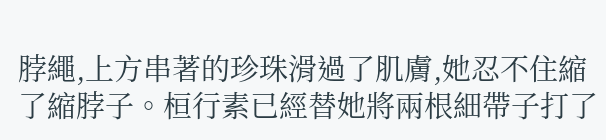脖繩,上方串著的珍珠滑過了肌膚,她忍不住縮了縮脖子。桓行素已經替她將兩根細帶子打了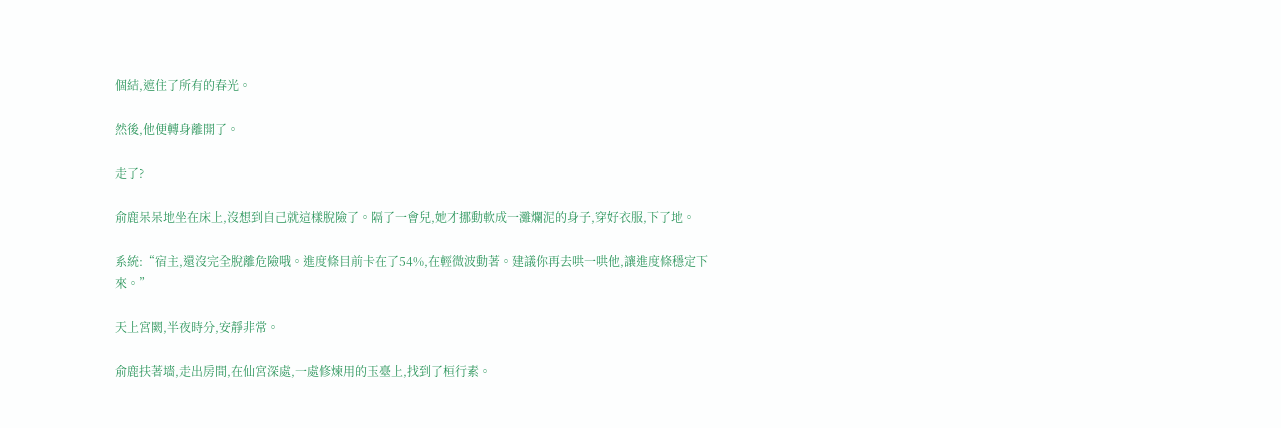個結,遮住了所有的春光。

然後,他便轉身離開了。

走了?

俞鹿呆呆地坐在床上,沒想到自己就這樣脫險了。隔了一會兒,她才挪動軟成一灘爛泥的身子,穿好衣服,下了地。

系統:“宿主,還沒完全脫離危險哦。進度條目前卡在了54%,在輕微波動著。建議你再去哄一哄他,讓進度條穩定下來。”

天上宮闕,半夜時分,安靜非常。

俞鹿扶著墻,走出房間,在仙宮深處,一處修煉用的玉臺上,找到了桓行素。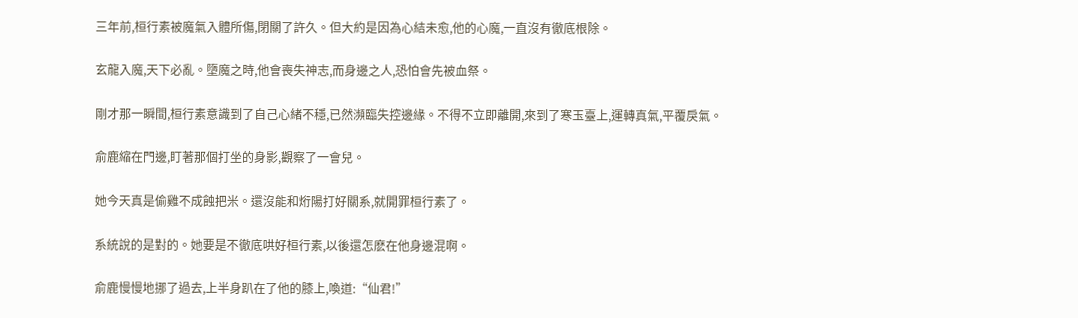三年前,桓行素被魔氣入體所傷,閉關了許久。但大約是因為心結未愈,他的心魔,一直沒有徹底根除。

玄龍入魔,天下必亂。墮魔之時,他會喪失神志,而身邊之人,恐怕會先被血祭。

剛才那一瞬間,桓行素意識到了自己心緒不穩,已然瀕臨失控邊緣。不得不立即離開,來到了寒玉臺上,運轉真氣,平覆戾氣。

俞鹿縮在門邊,盯著那個打坐的身影,觀察了一會兒。

她今天真是偷雞不成蝕把米。還沒能和烆陽打好關系,就開罪桓行素了。

系統說的是對的。她要是不徹底哄好桓行素,以後還怎麽在他身邊混啊。

俞鹿慢慢地挪了過去,上半身趴在了他的膝上,喚道:“仙君!”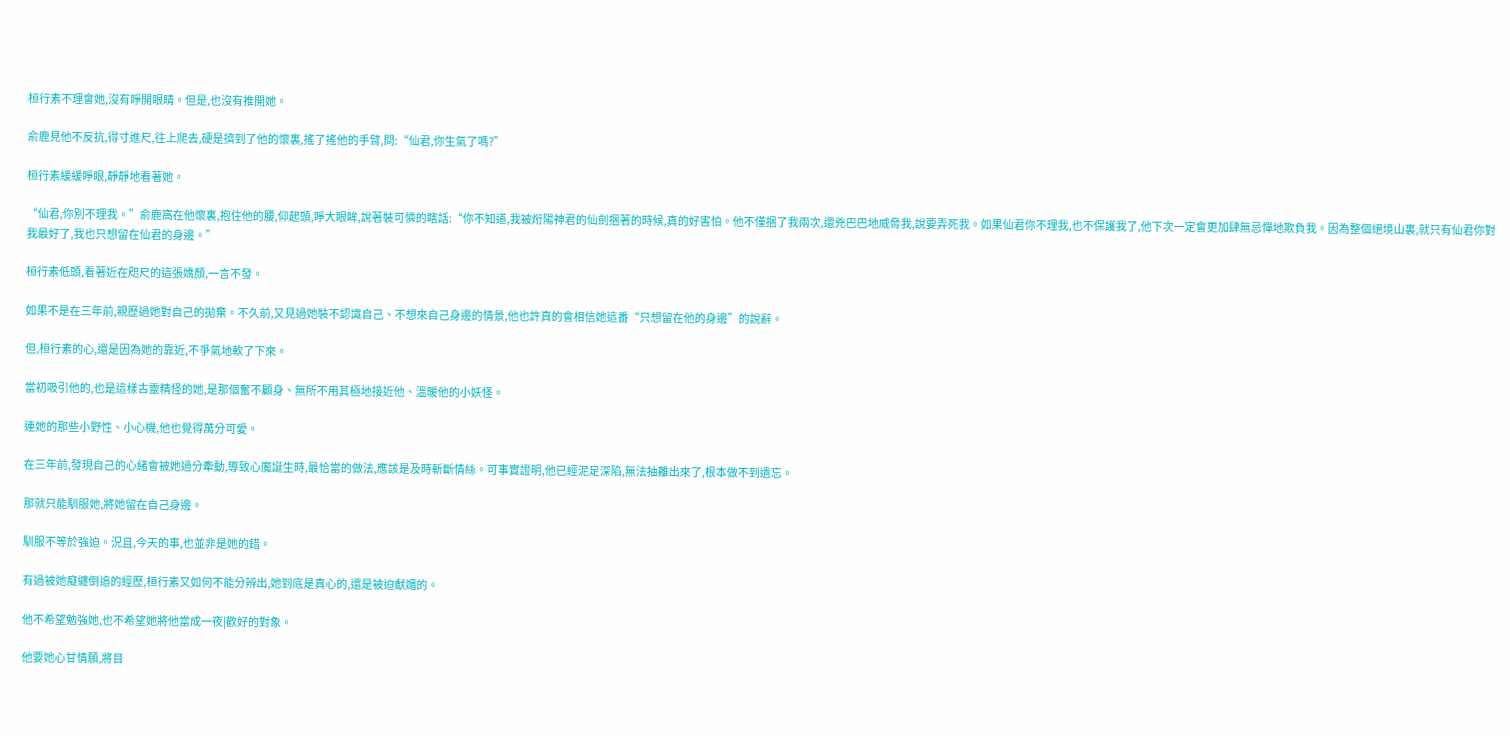桓行素不理會她,沒有睜開眼睛。但是,也沒有推開她。

俞鹿見他不反抗,得寸進尺,往上爬去,硬是擠到了他的懷裏,搖了搖他的手臂,問:“仙君,你生氣了嗎?”

桓行素緩緩睜眼,靜靜地看著她。

“仙君,你別不理我。”俞鹿窩在他懷裏,抱住他的腰,仰起頭,睜大眼眸,說著裝可憐的瞎話:“你不知道,我被烆陽神君的仙劍捆著的時候,真的好害怕。他不僅捆了我兩次,還兇巴巴地威脅我,說要弄死我。如果仙君你不理我,也不保護我了,他下次一定會更加肆無忌憚地欺負我。因為整個絕境山裏,就只有仙君你對我最好了,我也只想留在仙君的身邊。”

桓行素低頭,看著近在咫尺的這張嬌顏,一言不發。

如果不是在三年前,親歷過她對自己的拋棄。不久前,又見過她裝不認識自己、不想來自己身邊的情景,他也許真的會相信她這番“只想留在他的身邊”的說辭。

但,桓行素的心,還是因為她的靠近,不爭氣地軟了下來。

當初吸引他的,也是這樣古靈精怪的她,是那個奮不顧身、無所不用其極地接近他、溫暖他的小妖怪。

連她的那些小野性、小心機,他也覺得萬分可愛。

在三年前,發現自己的心緒會被她過分牽動,導致心魔誕生時,最恰當的做法,應該是及時斬斷情絲。可事實證明,他已經泥足深陷,無法抽離出來了,根本做不到遺忘。

那就只能馴服她,將她留在自己身邊。

馴服不等於強迫。況且,今天的事,也並非是她的錯。

有過被她癡纏倒追的經歷,桓行素又如何不能分辨出,她到底是真心的,還是被迫獻媚的。

他不希望勉強她,也不希望她將他當成一夜|歡好的對象。

他要她心甘情願,將目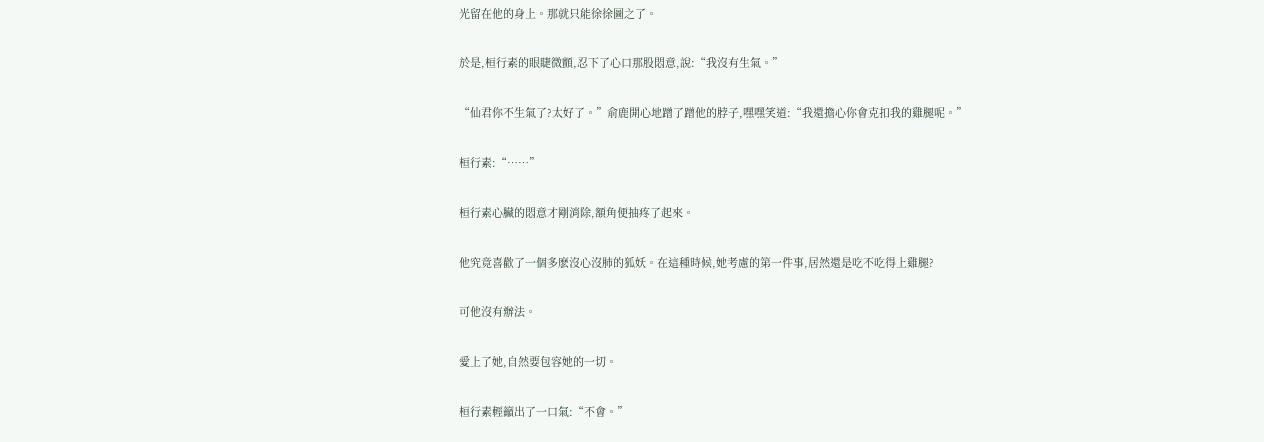光留在他的身上。那就只能徐徐圖之了。

於是,桓行素的眼睫微顫,忍下了心口那股悶意,說:“我沒有生氣。”

“仙君你不生氣了?太好了。”俞鹿開心地蹭了蹭他的脖子,嘿嘿笑道:“我還擔心你會克扣我的雞腿呢。”

桓行素:“……”

桓行素心臟的悶意才剛消除,額角便抽疼了起來。

他究竟喜歡了一個多麽沒心沒肺的狐妖。在這種時候,她考慮的第一件事,居然還是吃不吃得上雞腿?

可他沒有辦法。

愛上了她,自然要包容她的一切。

桓行素輕籲出了一口氣:“不會。”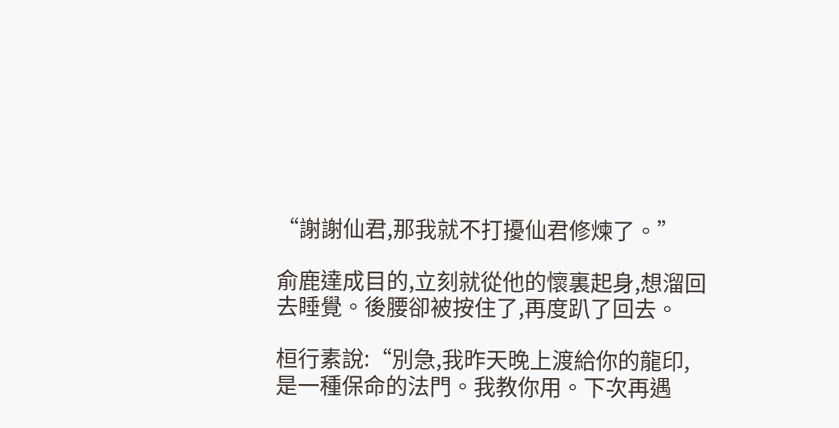“謝謝仙君,那我就不打擾仙君修煉了。”

俞鹿達成目的,立刻就從他的懷裏起身,想溜回去睡覺。後腰卻被按住了,再度趴了回去。

桓行素說:“別急,我昨天晚上渡給你的龍印,是一種保命的法門。我教你用。下次再遇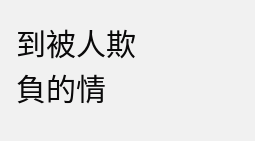到被人欺負的情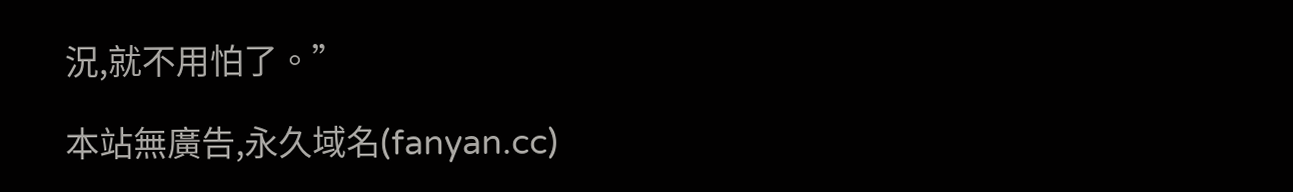況,就不用怕了。”

本站無廣告,永久域名(fanyan.cc)